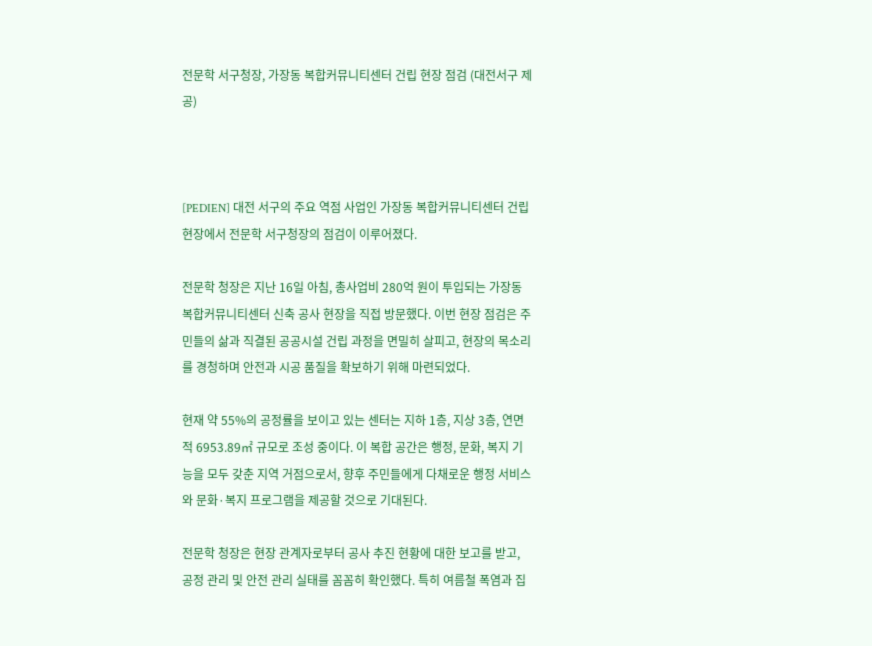전문학 서구청장, 가장동 복합커뮤니티센터 건립 현장 점검 (대전서구 제공)



[PEDIEN] 대전 서구의 주요 역점 사업인 가장동 복합커뮤니티센터 건립 현장에서 전문학 서구청장의 점검이 이루어졌다.

전문학 청장은 지난 16일 아침, 총사업비 280억 원이 투입되는 가장동 복합커뮤니티센터 신축 공사 현장을 직접 방문했다. 이번 현장 점검은 주민들의 삶과 직결된 공공시설 건립 과정을 면밀히 살피고, 현장의 목소리를 경청하며 안전과 시공 품질을 확보하기 위해 마련되었다.

현재 약 55%의 공정률을 보이고 있는 센터는 지하 1층, 지상 3층, 연면적 6953.89㎡ 규모로 조성 중이다. 이 복합 공간은 행정, 문화, 복지 기능을 모두 갖춘 지역 거점으로서, 향후 주민들에게 다채로운 행정 서비스와 문화·복지 프로그램을 제공할 것으로 기대된다.

전문학 청장은 현장 관계자로부터 공사 추진 현황에 대한 보고를 받고, 공정 관리 및 안전 관리 실태를 꼼꼼히 확인했다. 특히 여름철 폭염과 집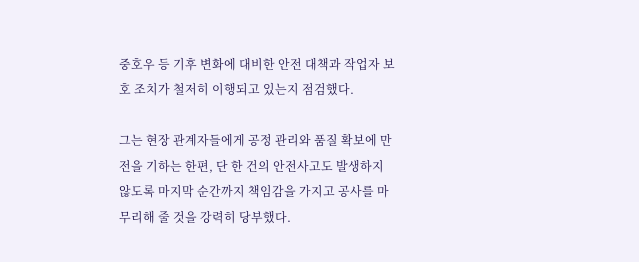중호우 등 기후 변화에 대비한 안전 대책과 작업자 보호 조치가 철저히 이행되고 있는지 점검했다.

그는 현장 관계자들에게 공정 관리와 품질 확보에 만전을 기하는 한편, 단 한 건의 안전사고도 발생하지 않도록 마지막 순간까지 책임감을 가지고 공사를 마무리해 줄 것을 강력히 당부했다.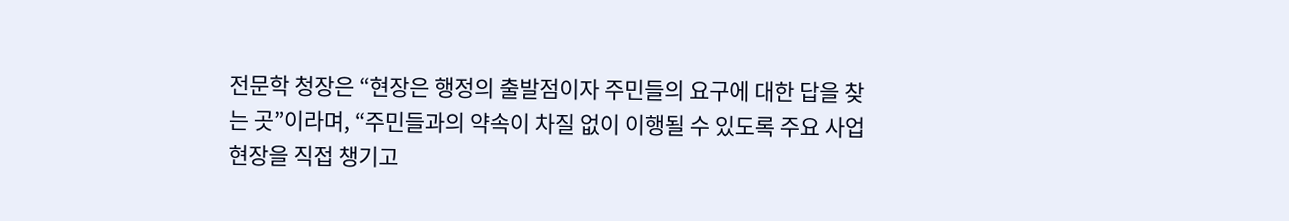전문학 청장은 “현장은 행정의 출발점이자 주민들의 요구에 대한 답을 찾는 곳”이라며, “주민들과의 약속이 차질 없이 이행될 수 있도록 주요 사업 현장을 직접 챙기고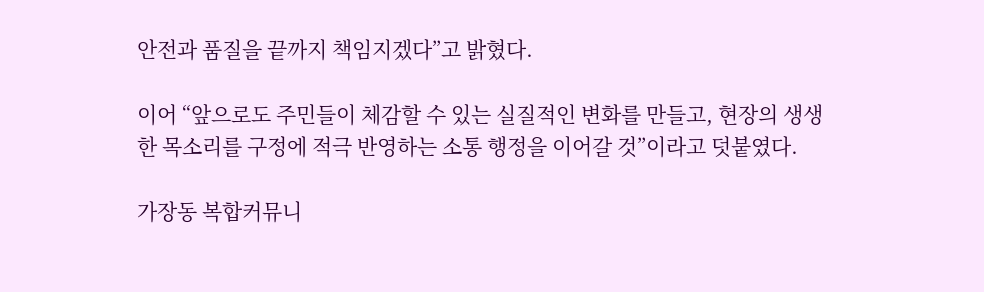안전과 품질을 끝까지 책임지겠다”고 밝혔다.

이어 “앞으로도 주민들이 체감할 수 있는 실질적인 변화를 만들고, 현장의 생생한 목소리를 구정에 적극 반영하는 소통 행정을 이어갈 것”이라고 덧붙였다.

가장동 복합커뮤니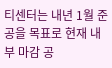티센터는 내년 1월 준공을 목표로 현재 내부 마감 공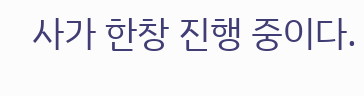사가 한창 진행 중이다.